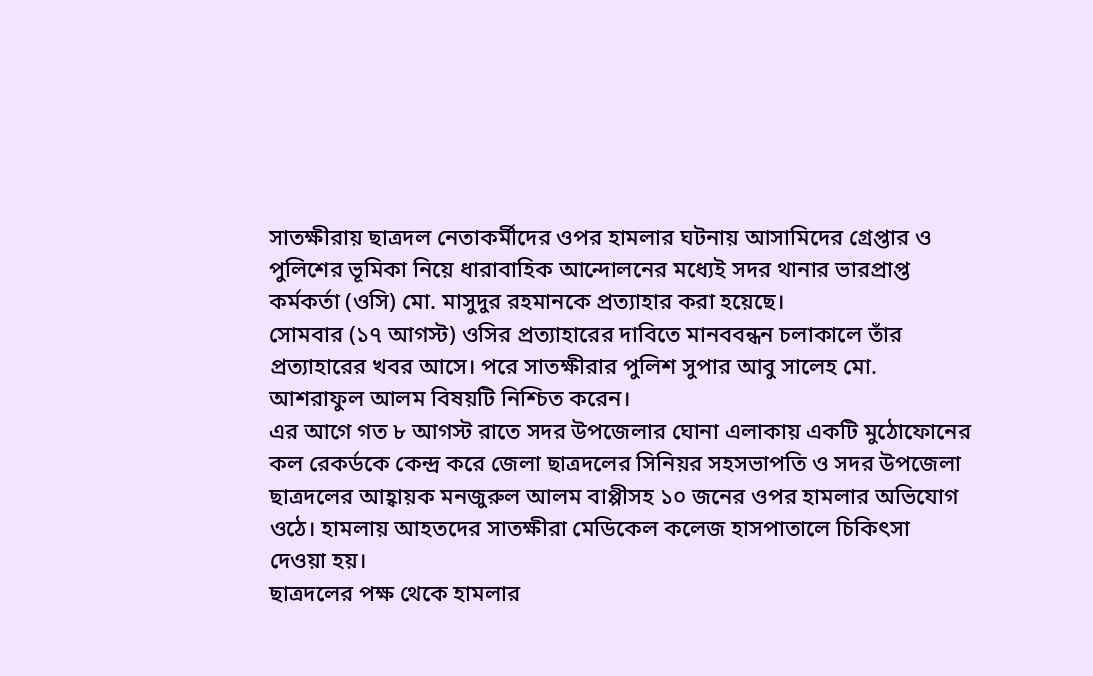সাতক্ষীরায় ছাত্রদল নেতাকর্মীদের ওপর হামলার ঘটনায় আসামিদের গ্রেপ্তার ও পুলিশের ভূমিকা নিয়ে ধারাবাহিক আন্দোলনের মধ্যেই সদর থানার ভারপ্রাপ্ত কর্মকর্তা (ওসি) মো. মাসুদুর রহমানকে প্রত্যাহার করা হয়েছে।
সোমবার (১৭ আগস্ট) ওসির প্রত্যাহারের দাবিতে মানববন্ধন চলাকালে তাঁর প্রত্যাহারের খবর আসে। পরে সাতক্ষীরার পুলিশ সুপার আবু সালেহ মো. আশরাফুল আলম বিষয়টি নিশ্চিত করেন।
এর আগে গত ৮ আগস্ট রাতে সদর উপজেলার ঘোনা এলাকায় একটি মুঠোফোনের কল রেকর্ডকে কেন্দ্র করে জেলা ছাত্রদলের সিনিয়র সহসভাপতি ও সদর উপজেলা ছাত্রদলের আহ্বায়ক মনজুরুল আলম বাপ্পীসহ ১০ জনের ওপর হামলার অভিযোগ ওঠে। হামলায় আহতদের সাতক্ষীরা মেডিকেল কলেজ হাসপাতালে চিকিৎসা দেওয়া হয়।
ছাত্রদলের পক্ষ থেকে হামলার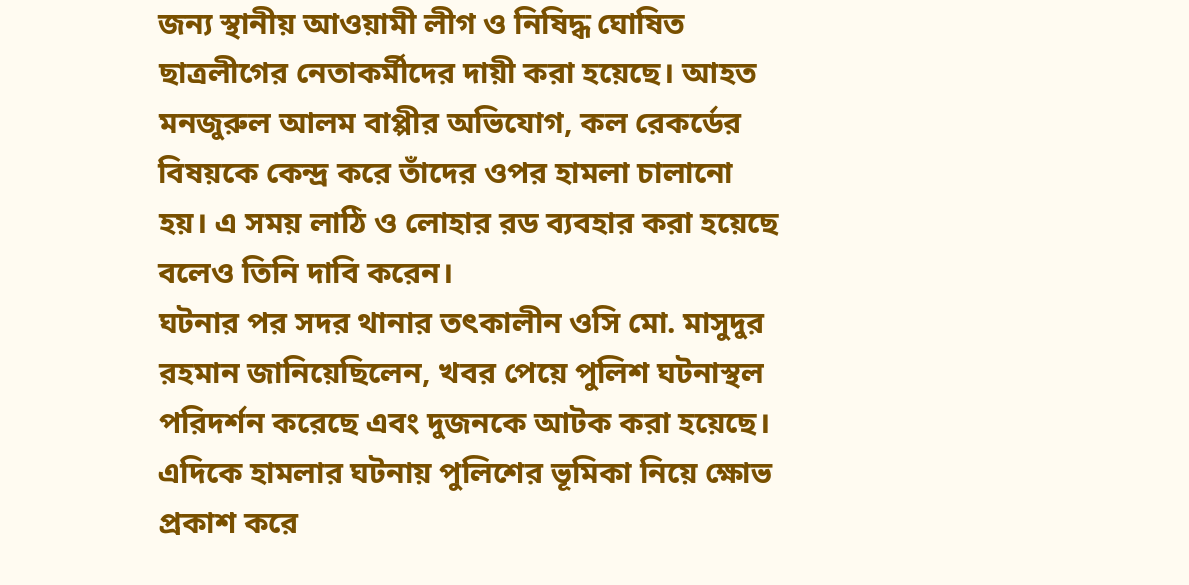জন্য স্থানীয় আওয়ামী লীগ ও নিষিদ্ধ ঘোষিত ছাত্রলীগের নেতাকর্মীদের দায়ী করা হয়েছে। আহত মনজুরুল আলম বাপ্পীর অভিযোগ, কল রেকর্ডের বিষয়কে কেন্দ্র করে তাঁদের ওপর হামলা চালানো হয়। এ সময় লাঠি ও লোহার রড ব্যবহার করা হয়েছে বলেও তিনি দাবি করেন।
ঘটনার পর সদর থানার তৎকালীন ওসি মো. মাসুদুর রহমান জানিয়েছিলেন, খবর পেয়ে পুলিশ ঘটনাস্থল পরিদর্শন করেছে এবং দুজনকে আটক করা হয়েছে।
এদিকে হামলার ঘটনায় পুলিশের ভূমিকা নিয়ে ক্ষোভ প্রকাশ করে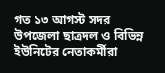গত ১৩ আগস্ট সদর উপজেলা ছাত্রদল ও বিভিন্ন ইউনিটের নেতাকর্মীরা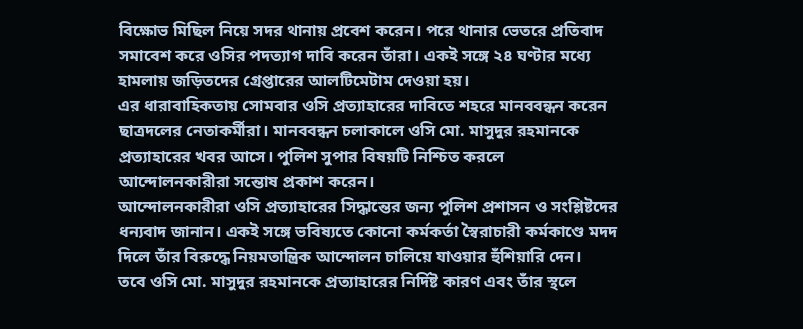বিক্ষোভ মিছিল নিয়ে সদর থানায় প্রবেশ করেন। পরে থানার ভেতরে প্রতিবাদ সমাবেশ করে ওসির পদত্যাগ দাবি করেন তাঁরা। একই সঙ্গে ২৪ ঘণ্টার মধ্যে হামলায় জড়িতদের গ্রেপ্তারের আলটিমেটাম দেওয়া হয়।
এর ধারাবাহিকতায় সোমবার ওসি প্রত্যাহারের দাবিতে শহরে মানববন্ধন করেন ছাত্রদলের নেতাকর্মীরা। মানববন্ধন চলাকালে ওসি মো. মাসুদুর রহমানকে প্রত্যাহারের খবর আসে। পুলিশ সুপার বিষয়টি নিশ্চিত করলে আন্দোলনকারীরা সন্তোষ প্রকাশ করেন।
আন্দোলনকারীরা ওসি প্রত্যাহারের সিদ্ধান্তের জন্য পুলিশ প্রশাসন ও সংশ্লিষ্টদের ধন্যবাদ জানান। একই সঙ্গে ভবিষ্যতে কোনো কর্মকর্তা স্বৈরাচারী কর্মকাণ্ডে মদদ দিলে তাঁর বিরুদ্ধে নিয়মতান্ত্রিক আন্দোলন চালিয়ে যাওয়ার হুঁশিয়ারি দেন।
তবে ওসি মো. মাসুদুর রহমানকে প্রত্যাহারের নির্দিষ্ট কারণ এবং তাঁর স্থলে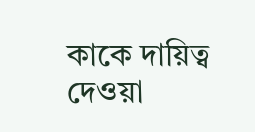কাকে দায়িত্ব দেওয়া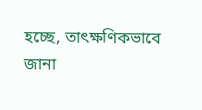হচ্ছে, তাৎক্ষণিকভাবে জানা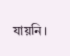যায়নি।